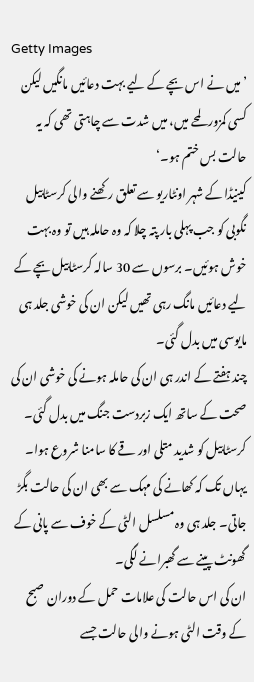Getty Images
’میں نے اس بچے کے لیے بہت دعائیں مانگیں لیکن کسی کمزور لمحے میں، میں شدت سے چاہتی تھی کہ یہ حالت بس ختم ہو۔‘
کینیڈا کے شہر اونٹاریو سے تعلق رکھنے والی کرسٹابیل نگوبی کو جب پہلی بار پتہ چلا کہ وہ حاملہ ہیں تو وہ بہت خوش ہوئیں۔ برسوں سے 30 سالہ کرسٹابیل بچے کے لیے دعائیں مانگ رہی تھیں لیکن ان کی خوشی جلد ہی مایوسی میں بدل گئی۔
چند ہفتے کے اندر ہی ان کی حاملہ ہونے کی خوشی ان کی صحت کے ساتھ ایک زبردست جنگ میں بدل گئی۔
کرسٹابیل کو شدید متلی اور قے کا سامنا شروع ہوا۔ یہاں تک کہ کھانے کی مہک سے بھی ان کی حالت بگڑ جاتی۔ جلد ہی وہ مسلسل الٹی کے خوف سے پانی کے گھونٹ پینے سے گھبرانے لگی۔
ان کی اس حالت کی علامات حمل کے دوران صبح کے وقت الٹی ہونے والی حالت جسے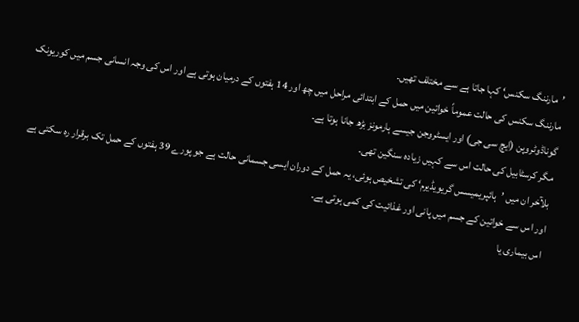’مارننگ سکنس‘ کہا جاتا ہے سے مختلف تھیں۔
مارننگ سکنس کی حالت عموماً خواتین میں حمل کے ابتدائی مراحل میں چھ اور 14 ہفتوں کے درمیان ہوتی ہے اور اس کی وجہ انسانی جسم میں کوریونک گوناڈوٹروپن (ایچ سی جی) اور ایسٹروجن جیسے ہارمونز بڑھ جانا ہوتا ہے۔
مگر کرسٹابیل کی حالت اس سے کہیں زیادہ سنگین تھی۔
بلآخر ان میں ’ہائپریمیسس گریویڈیرم‘ کی تشخیص ہوئی، یہ حمل کے دوران ایسی جسمانی حالت ہے جو پورے 39 ہفتوں کے حمل تک برقرار رہ سکتی ہے اور اس سے خواتین کے جسم میں پانی اور غذائیت کی کمی ہوتی ہے۔
اس بیماری یا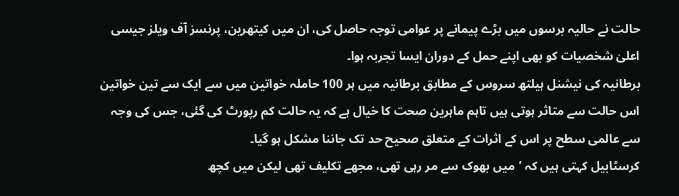حالت نے حالیہ برسوں میں بڑے پیمانے پر عوامی توجہ حاصل کی، ان میں کیتھرین، پرنسز آف ویلز جیسی اعلیٰ شخصیات کو بھی اپنے حمل کے دوران ایسا تجربہ ہوا۔
برطانیہ کی نیشنل ہیلتھ سروس کے مطابق برطانیہ میں ہر 100 حاملہ خواتین میں سے ایک سے تین خواتین اس حالت سے متاثر ہوتی ہیں تاہم ماہرین صحت کا خیال ہے کہ یہ حالت کم رپورٹ کی گئی، جس کی وجہ سے عالمی سطح پر اس کے اثرات کے متعلق صحیح حد تک جاننا مشکل ہو گیا۔
کرسٹابیل کہتی ہیں کہ ’میں بھوک سے مر رہی تھی، مجھے تکلیف تھی لیکن میں کچھ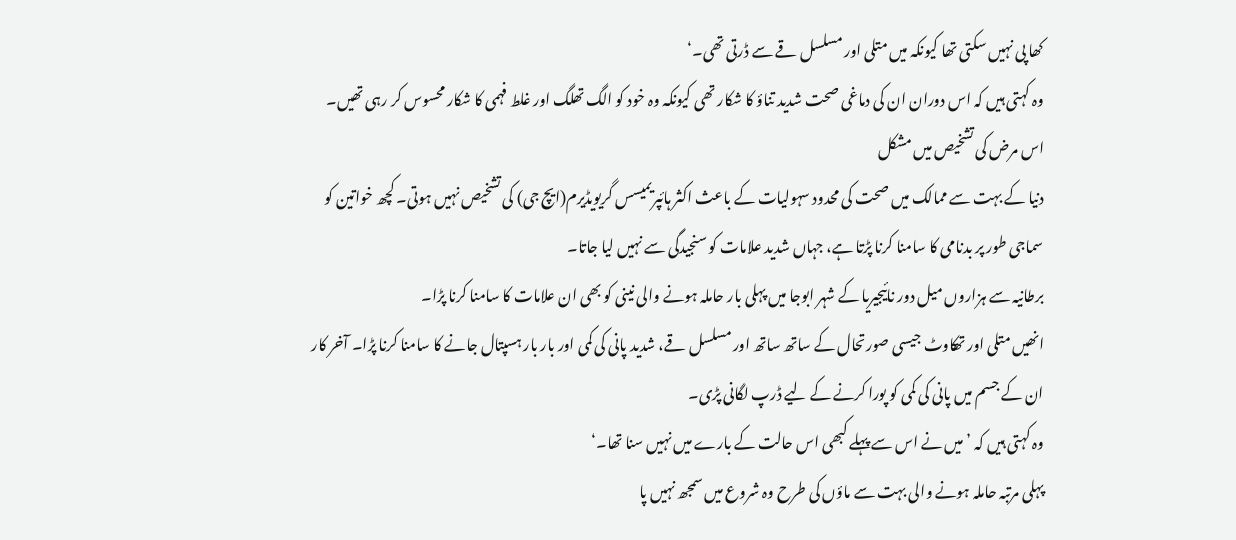کھا پی نہیں سکتی تھا کیونکہ میں متلی اور مسلسل قے سے ڈرتی تھی۔‘
وہ کہتی ہیں کہ اس دوران ان کی دماغی صحت شدید تناؤ کا شکار تھی کیونکہ وہ خود کو الگ تھلگ اور غلط فہمی کا شکار محسوس کر رہی تھیں۔
اس مرض کی تشخیص میں مشکل
دنیا کے بہت سے ممالک میں صحت کی محدود سہولیات کے باعث اکثر ہائپریمیسس گریویڈیرم(ایچ جی) کی تشخیص نہیں ہوتی۔ کچھ خواتین کو سماجی طور پر بدنامی کا سامنا کرنا پڑتا ہے، جہاں شدید علامات کو سنجیدگی سے نہیں لیا جاتا۔
برطانیہ سے ہزاروں میل دور نائیجیریا کے شہر ابوجا میں پہلی بار حاملہ ہونے والی نینی کو بھی ان علامات کا سامنا کرنا پڑا۔
انھیں متلی اور تھکاوٹ جیسی صورتحال کے ساتھ ساتھ اور مسلسل قے، شدید پانی کی کمی اور بار بار ہسپتال جانے کا سامنا کرنا پڑا۔ آخر کار ان کے جسم میں پانی کی کمی کو پورا کرنے کے لیے ڈرپ لگانی پڑی۔
وہ کہتی ہیں کہ ’میں نے اس سے پہلے کبھی اس حالت کے بارے میں نہیں سنا تھا۔‘
پہلی مرتبہ حاملہ ہونے والی بہت سے ماؤں کی طرح وہ شروع میں سمجھ نہیں پا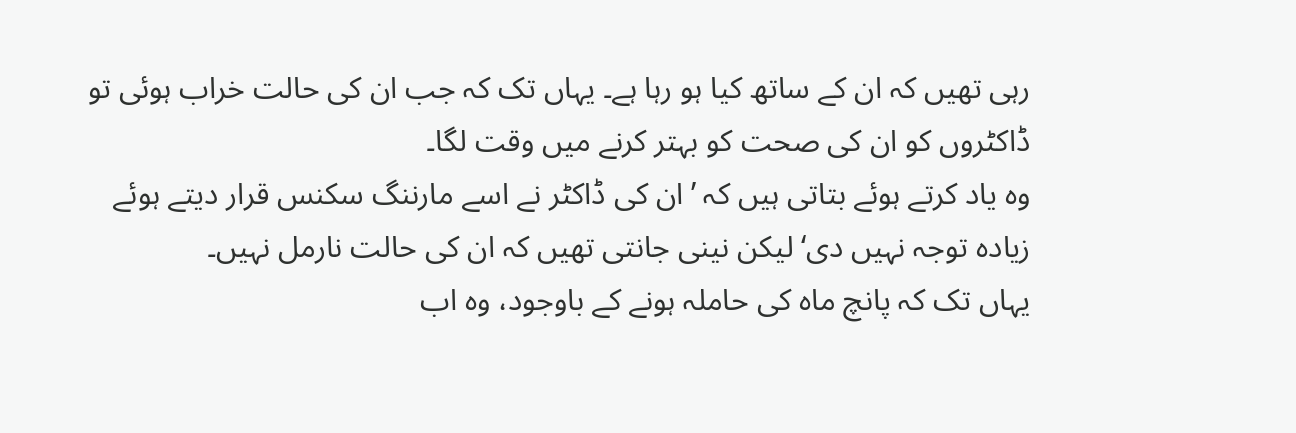رہی تھیں کہ ان کے ساتھ کیا ہو رہا ہے۔ یہاں تک کہ جب ان کی حالت خراب ہوئی تو ڈاکٹروں کو ان کی صحت کو بہتر کرنے میں وقت لگا۔
وہ یاد کرتے ہوئے بتاتی ہیں کہ ’ان کی ڈاکٹر نے اسے مارننگ سکنس قرار دیتے ہوئے زیادہ توجہ نہیں دی‘ لیکن نینی جانتی تھیں کہ ان کی حالت نارمل نہیں۔
یہاں تک کہ پانچ ماہ کی حاملہ ہونے کے باوجود، وہ اب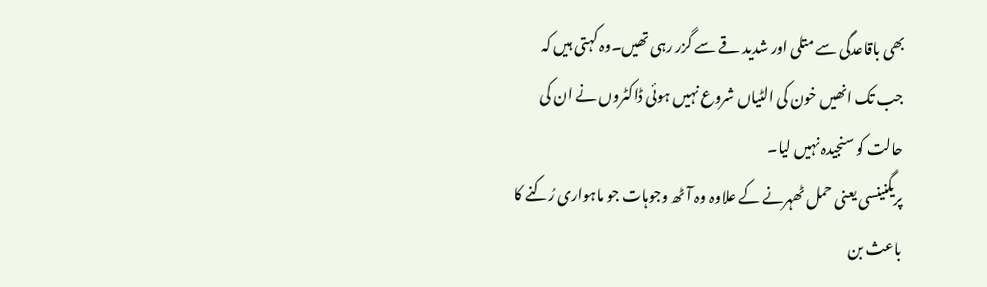بھی باقاعدگی سے متلی اور شدید قے سے گزر رہی تھیں۔وہ کہتی ہیں کہ جب تک انھیں خون کی الٹیاں شروع نہیں ہوئی ڈاکٹروں نے ان کی حالت کو سنجیدہ نہیں لیا۔
پریگنینسی یعنی حمل ٹھہرنے کے علاوہ وہ آٹھ وجوہات جو ماہواری رُکنے کا باعث بن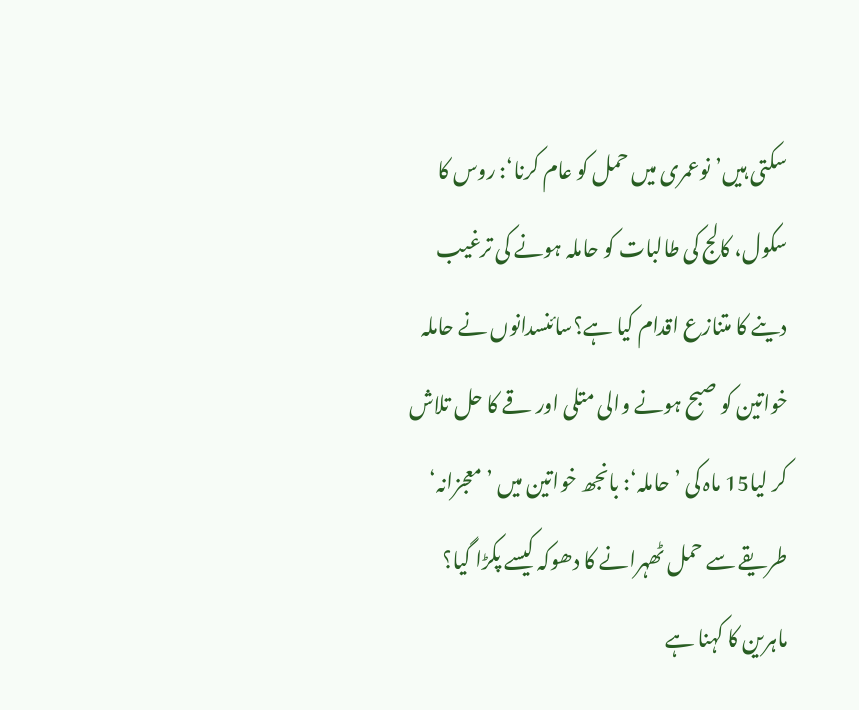سکتی ہیں’نوعمری میں حمل کو عام کرنا‘: روس کا سکول، کالج کی طالبات کو حاملہ ہونے کی ترغیب دینے کا متنازع اقدام کیا ہے؟سائنسدانوں نے حاملہ خواتین کو صبح ہونے والی متلی اور قے کا حل تلاش کر لیا15 ماہ کی ’حاملہ‘: بانجھ خواتین میں ’معجزانہ‘ طریقے سے حمل ٹھہرانے کا دھوکہ کیسے پکڑا گیا؟
ماہرین کا کہنا ہے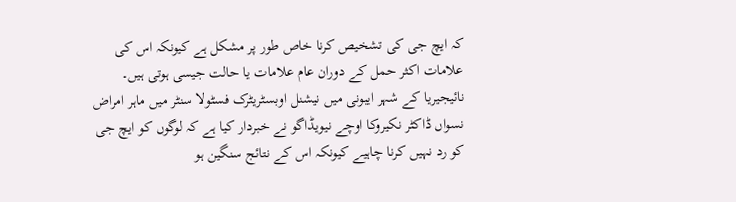کہ ایچ جی کی تشخیص کرنا خاص طور پر مشکل ہے کیونکہ اس کی علامات اکثر حمل کے دوران عام علامات یا حالت جیسی ہوتی ہیں۔
نائیجیریا کے شہر ایبونی میں نیشنل اوبسٹریٹرک فسٹولا سنٹر میں ماہر امراض نسواں ڈاکٹر نکیروکا اوچے نیویڈاگو نے خبردار کیا ہے کہ لوگوں کو ایچ جی کو رد نہیں کرنا چاہیے کیونکہ اس کے نتائج سنگین ہو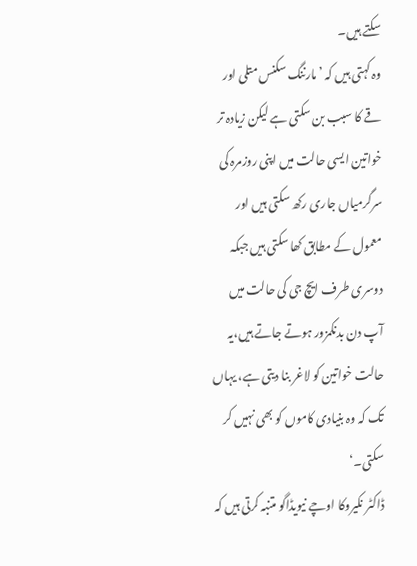سکتے ہیں۔
وہ کہتی ہیں کہ ’مارننگ سکنس متلی اور قے کا سبب بن سکتی ہے لیکن زیادہ تر خواتین ایسی حالت میں اپنی روزمرہ کی سرگرمیاں جاری رکھ سکتی ہیں اور معمول کے مطابق کھا سکتی ہیں جبکہ دوسری طرف ایچ جی کی حالت میں آپ دن بدنکمزور ہوتے جاتے ہیں،یہ حالت خواتین کو لاغر بنا دیتی ہے، یہاں تک کہ وہ بنیادی کاموں کو بھی نہیں کر سکتی۔‘
ڈاکٹر نکیروکا اوچے نیویڈاگو متنبہ کرتی ہیں کہ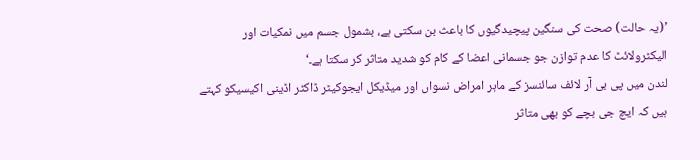’(یہ حالت) صحت کی سنگین پیچیدگیوں کا باعث بن سکتی ہے، بشمول جسم میں نمکیات اور الیکٹرولائٹ کا عدم توازن جو جسمانی اعضا کے کام کو شدید متاثر کر سکتا ہے۔‘
لندن میں پی بی آر لائف سائنسز کے ماہر امراض نسواں اور میڈیکل ایجوکیٹر ڈاکٹر اڈینی اکیسیکو کہتے ہیں کہ ایچ جی بچے کو بھی متاثر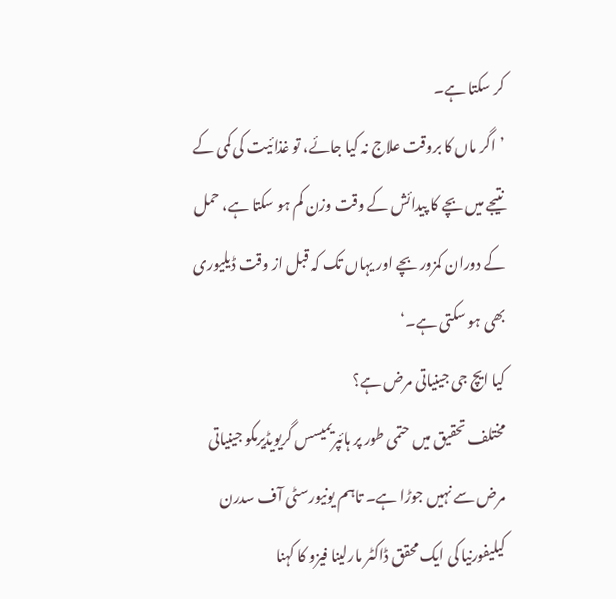کر سکتا ہے۔
’اگر ماں کا بروقت علاج نہ کیا جائے، تو غذائیت کی کمی کے نتیجے میں بچے کا پیدائش کے وقت وزن کم ہو سکتا ہے، حمل کے دوران کمزور بچے اور یہاں تک کہ قبل از وقت ڈیلیوری بھی ہو سکتی ہے۔‘
کیا ایچ جی جینیاتی مرض ہے؟
مختلف تحقیق میں حتمی طور پر ہائپریمیسس گریویڈیرمکو جینیاتی مرض سے نہیں جوڑا ہے۔ تاہم یونیورسٹی آف سدرن کیلیفورنیا کی ایک محقق ڈاکٹر مارلینا فیزو کا کہنا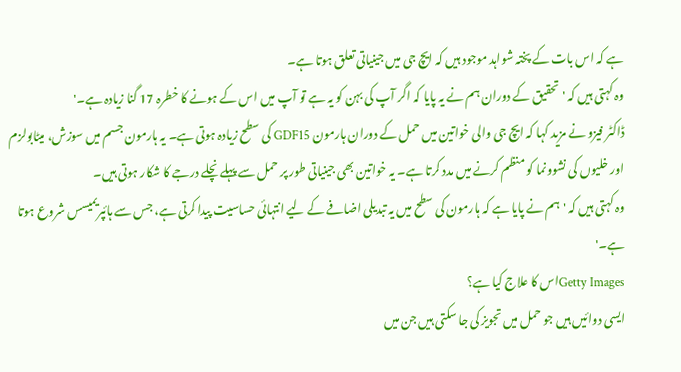ہے کہ اس بات کے پختہ شواہد موجود ہیں کہ ایچ جی میں جینیاتی تعلق ہوتا ہے۔
وہ کہتی ہیں کہ 'تحقیق کے دوران ہم نے یہ پایا کہ اگر آپ کی بہن کو یہ ہے تو آپ میں اس کے ہونے کا خطرہ 17 گنا زیادہ ہے۔'
ڈاکٹر فیزو نے مزید کہا کہ ایچ جی والی خواتین میں حمل کے دوران ہارمون GDF15 کی سطح زیادہ ہوتی ہے۔ یہ ہارمون جسم میں سوزش، میٹابولزم اور خلیوں کی نشوونما کو منظم کرنے میں مدد کرتا ہے۔ یہ خواتین بھی جینیاتی طور پر حمل سے پہلے نچلے درجے کا شکار ہوتی ہیں۔
وہ کہتی ہیں کہ 'ہم نے پایا ہے کہ ہارمون کی سطح میں یہ تبدیلی اضافے کے لیے انتہائی حساسیت پیدا کرتی ہے، جس سے ہائپریمیسس شروع ہوتا ہے۔'
Getty Imagesاس کا علاج کیا ہے؟
ایسی دوائیں ہیں جو حمل میں تجویز کی جا سکتی ہیں جن میں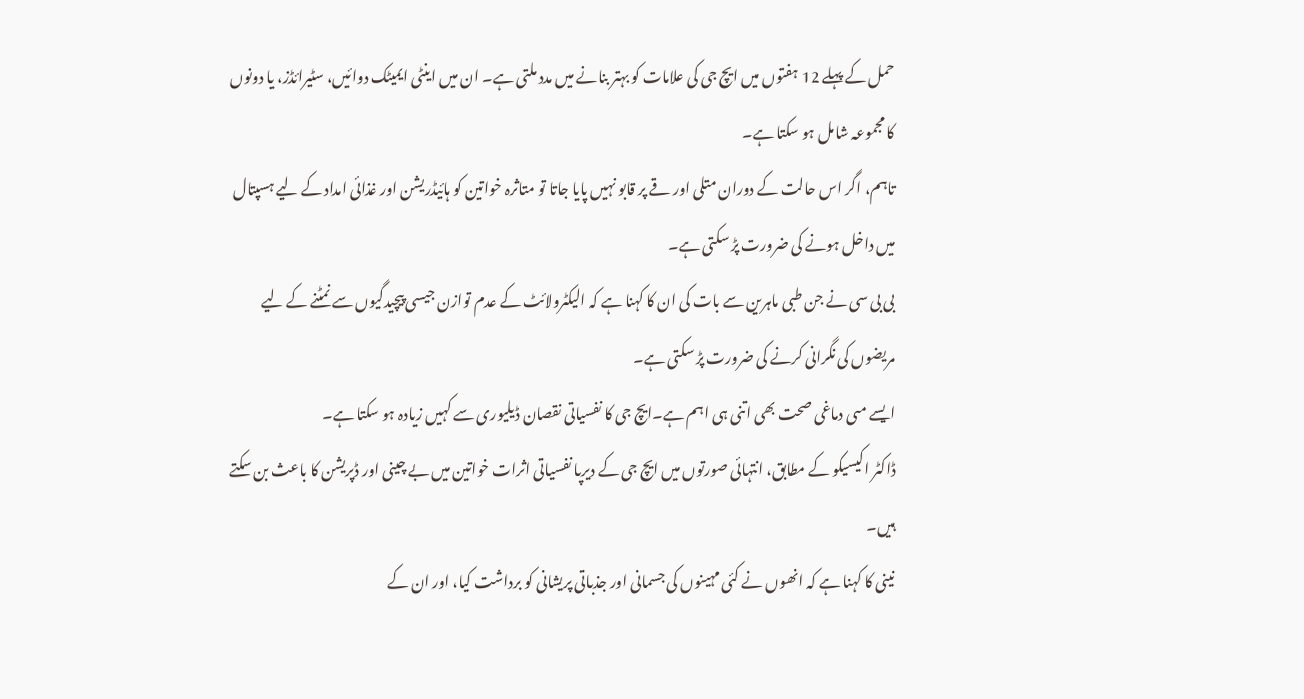حمل کے پہلے 12 ہفتوں میں ایچ جی کی علامات کو بہتر بنانے میں مدد ملتی ہے۔ ان میں اینٹی ایمیٹک دوائیں، سٹیرائڈز، یا دونوں کا مجموعہ شامل ہو سکتا ہے۔
تاہم، اگر اس حالت کے دوران متلی اور قے پر قابو نہیں پایا جاتا تو متاثرہ خواتین کو ہائیڈریشن اور غذائی امداد کے لیے ہسپتال میں داخل ہونے کی ضرورت پڑ سکتی ہے۔
بی بی سی نے جن طبی ماہرین سے بات کی ان کا کہنا ہے کہ الیکٹرولائٹ کے عدم توازن جیسی پیچیدگیوں سے نمٹنے کے لیے مریضوں کی نگرانی کرنے کی ضرورت پڑ سکتی ہے۔
ایسے مںی دماغی صحت بھی اتنی ہی اہم ہے۔ایچ جی کا نفسیاتی نقصان ڈیلیوری سے کہیں زیادہ ہو سکتا ہے۔
ڈاکٹر اکیسیکو کے مطابق، انتہائی صورتوں میں ایچ جی کے دیرپا نفسیاتی اثرات خواتین میں بے چینی اور ڈپریشن کا باعث بن سکتے ہیں۔
نینی کا کہنا ہے کہ انھوں نے کئی مہینوں کی جسمانی اور جذباتی پریشانی کو برداشت کیا، اور ان کے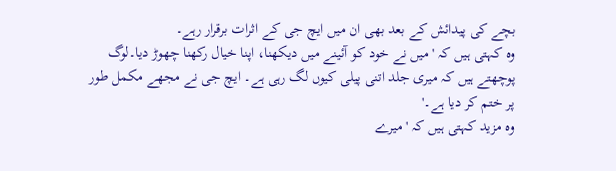بچے کی پیدائش کے بعد بھی ان میں ایچ جی کے اثرات برقرار رہے۔
وہ کہتی ہیں کہ 'میں نے خود کو آئینے میں دیکھنا، اپنا خیال رکھنا چھوڑ دیا۔لوگ پوچھتے ہیں کہ میری جلد اتنی پیلی کیوں لگ رہی ہے۔ ایچ جی نے مجھے مکمل طور پر ختم کر دیا ہے۔'
وہ مزید کہتی ہیں کہ 'میرے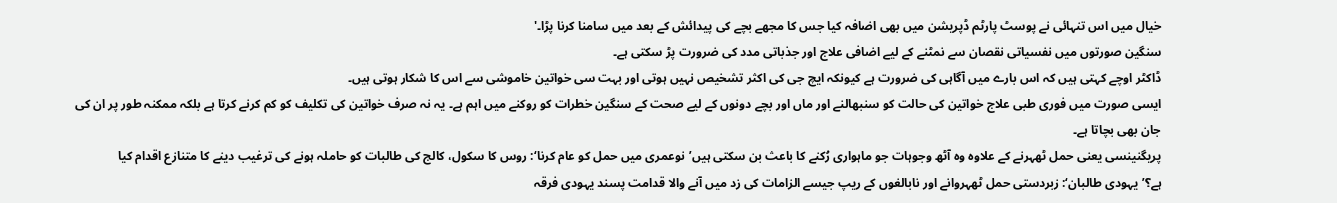خیال میں اس تنہائی نے پوسٹ پارٹم ڈپریشن میں بھی اضافہ کیا جس کا مجھے بچے کی پیدائش کے بعد میں سامنا کرنا پڑا۔'
سنگین صورتوں میں نفسیاتی نقصان سے نمٹنے کے لیے اضافی علاج اور جذباتی مدد کی ضرورت پڑ سکتی ہے۔
ڈاکٹر اوچے کہتی ہیں کہ اس بارے میں آگاہی کی ضرورت ہے کیونکہ ایچ جی کی اکثر تشخیص نہیں ہوتی اور بہت سی خواتین خاموشی سے اس کا شکار ہوتی ہیں۔
ایسی صورت میں فوری طبی علاج خواتین کی حالت کو سنبھالنے اور ماں اور بچے دونوں کے لیے صحت کے سنگین خطرات کو روکنے میں اہم ہے۔ یہ نہ صرف خواتین کی تکلیف کو کم کرنے کرتا ہے بلکہ ممکنہ طور پر ان کی جان بھی بچاتا ہے۔
پریگنینسی یعنی حمل ٹھہرنے کے علاوہ وہ آٹھ وجوہات جو ماہواری رُکنے کا باعث بن سکتی ہیں’نوعمری میں حمل کو عام کرنا‘: روس کا سکول، کالج کی طالبات کو حاملہ ہونے کی ترغیب دینے کا متنازع اقدام کیا ہے؟’یہودی طالبان‘: زبردستی حمل ٹھہروانے اور نابالغوں کے ریپ جیسے الزامات کی زد میں آنے والا قدامت پسند یہودی فرقہ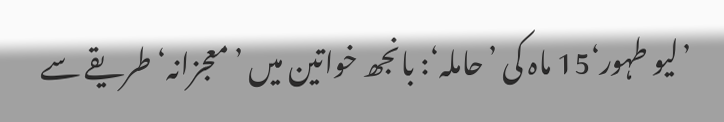’لیو طہور‘15 ماہ کی ’حاملہ‘: بانجھ خواتین میں ’معجزانہ‘ طریقے سے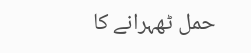حمل ٹھہرانے کا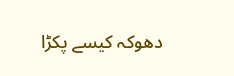دھوکہ کیسے پکڑا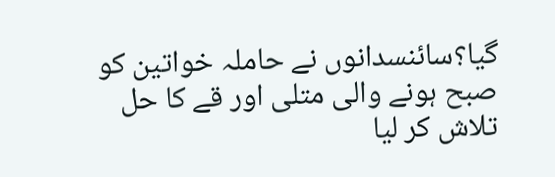گیا؟سائنسدانوں نے حاملہ خواتین کو صبح ہونے والی متلی اور قے کا حل تلاش کر لیا